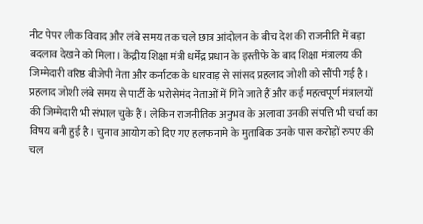नीट पेपर लीक विवाद और लंबे समय तक चले छात्र आंदोलन के बीच देश की राजनीति में बड़ा बदलाव देखने को मिला। केंद्रीय शिक्षा मंत्री धर्मेंद्र प्रधान के इस्तीफे के बाद शिक्षा मंत्रालय की जिम्मेदारी वरिष्ठ बीजेपी नेता और कर्नाटक के धारवाड़ से सांसद प्रहलाद जोशी को सौंपी गई है।
प्रहलाद जोशी लंबे समय से पार्टी के भरोसेमंद नेताओं में गिने जाते हैं और कई महत्वपूर्ण मंत्रालयों की जिम्मेदारी भी संभाल चुके हैं। लेकिन राजनीतिक अनुभव के अलावा उनकी संपत्ति भी चर्चा का विषय बनी हुई है। चुनाव आयोग को दिए गए हलफनामे के मुताबिक उनके पास करोड़ों रुपए की चल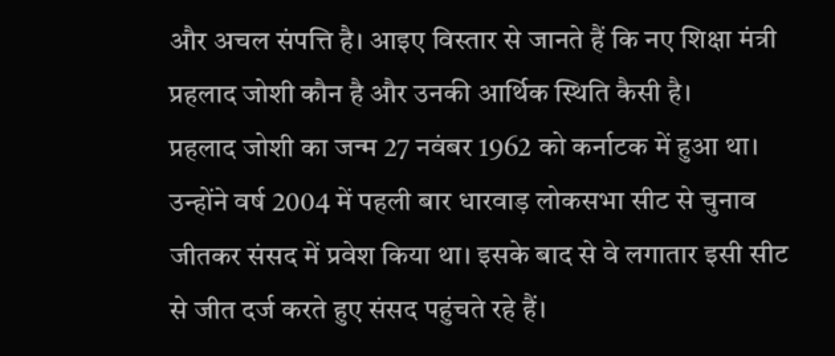और अचल संपत्ति है। आइए विस्तार से जानते हैं कि नए शिक्षा मंत्री प्रहलाद जोशी कौन है और उनकी आर्थिक स्थिति कैसी है।
प्रहलाद जोशी का जन्म 27 नवंबर 1962 को कर्नाटक में हुआ था। उन्होंने वर्ष 2004 में पहली बार धारवाड़ लोकसभा सीट से चुनाव जीतकर संसद में प्रवेश किया था। इसके बाद से वे लगातार इसी सीट से जीत दर्ज करते हुए संसद पहुंचते रहे हैं।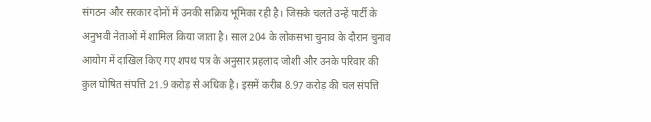संगठन और सरकार दोनों में उनकी सक्रिय भूमिका रही है। जिसके चलते उन्हें पार्टी के अनुभवी नेताओं में शामिल किया जाता है। साल 204 के लोकसभा चुनाव के दौरान चुनाव आयोग में दाखिल किए गए शपथ पत्र के अनुसार प्रहलाद जोशी और उनके परिवार की कुल घोषित संपत्ति 21.9 करोड़ से अधिक है। इसमें करीब 8.97 करोड़ की चल संपत्ति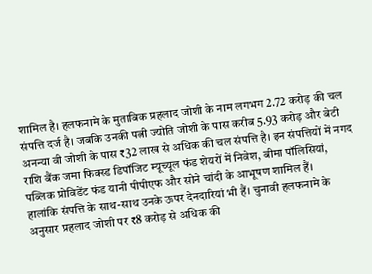शामिल है। हलफनामे के मुताबिक प्रहलाद जोशी के नाम लगभग 2.72 करोड़ की चल संपत्ति दर्ज है। जबकि उनकी पत्नी ज्योति जोशी के पास करीब 5.93 करोड़ और बेटी अनन्या वी जोशी के पास ₹32 लाख से अधिक की चल संपत्ति है। इन संपत्तियों में नगद राशि बैंक जमा फिक्स्ड डिपॉजिट म्यूच्यूल फंड शेयरों में निवेश, बीमा पॉलिसियां, पब्लिक प्रोविडेंट फंड यानी पीपीएफ और सोने चांदी के आभूषण शामिल हैं।
हालांकि संपत्ति के साथ-साथ उनके ऊपर देनदारियां भी हैं। चुनावी हलफनामे के अनुसार प्रहलाद जोशी पर ₹8 करोड़ से अधिक की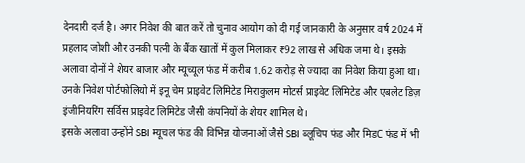देनदारी दर्ज है। अगर निवेश की बात करें तो चुनाव आयोग को दी गई जानकारी के अनुसार वर्ष 2024 में प्रहलाद जोशी और उनकी पत्नी के बैंक खातों में कुल मिलाकर ₹92 लाख से अधिक जमा थे। इसके अलावा दोनों ने शेयर बाजार और म्यूच्यूल फंड में करीब 1.62 करोड़ से ज्यादा का निवेश किया हुआ था। उनके निवेश पोर्टफोलियो में इनू चेम प्राइवेट लिमिटेड मिराकुलम मोटर्स प्राइवेट लिमिटेड और एबलेट डिज़ इंजीनियरिंग सर्विस प्राइवेट लिमिटेड जैसी कंपनियों के शेयर शामिल थे।
इसके अलावा उन्होंने SBI म्यूचल फंड की विभिन्न योजनाओं जैसे SBI ब्लूचिप फंड और मिडC फंड में भी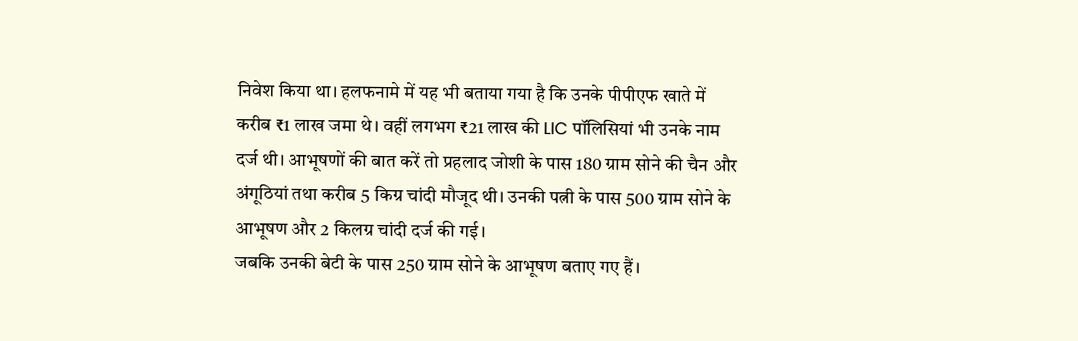निवेश किया था। हलफनामे में यह भी बताया गया है कि उनके पीपीएफ खाते में करीब ₹1 लाख जमा थे। वहीं लगभग ₹21 लाख की LIC पॉलिसियां भी उनके नाम दर्ज थी। आभूषणों की बात करें तो प्रहलाद जोशी के पास 180 ग्राम सोने की चैन और अंगूठियां तथा करीब 5 किग्र चांदी मौजूद थी। उनकी पत्नी के पास 500 ग्राम सोने के आभूषण और 2 किलग्र चांदी दर्ज की गई।
जबकि उनकी बेटी के पास 250 ग्राम सोने के आभूषण बताए गए हैं।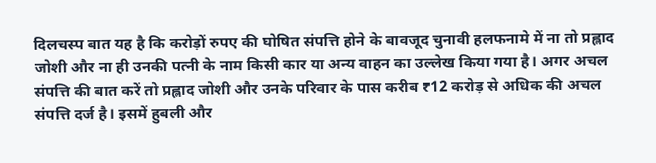दिलचस्प बात यह है कि करोड़ों रुपए की घोषित संपत्ति होने के बावजूद चुनावी हलफनामे में ना तो प्रह्लाद जोशी और ना ही उनकी पत्नी के नाम किसी कार या अन्य वाहन का उल्लेख किया गया है। अगर अचल संपत्ति की बात करें तो प्रह्लाद जोशी और उनके परिवार के पास करीब ₹12 करोड़ से अधिक की अचल संपत्ति दर्ज है। इसमें हुबली और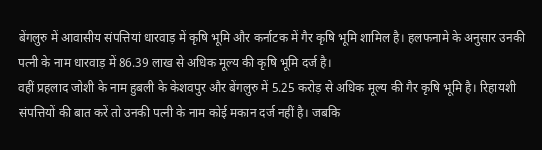बेंगलुरु में आवासीय संपत्तियां धारवाड़ में कृषि भूमि और कर्नाटक में गैर कृषि भूमि शामिल है। हलफनामे के अनुसार उनकी पत्नी के नाम धारवाड़ में 86.39 लाख से अधिक मूल्य की कृषि भूमि दर्ज है।
वहीं प्रहलाद जोशी के नाम हुबली के केशवपुर और बेंगलुरु में 5.25 करोड़ से अधिक मूल्य की गैर कृषि भूमि है। रिहायशी संपत्तियों की बात करें तो उनकी पत्नी के नाम कोई मकान दर्ज नहीं है। जबकि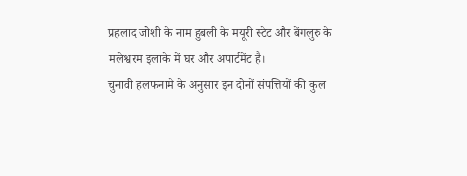प्रहलाद जोशी के नाम हुबली के मयूरी स्टेट और बेंगलुरु के मलेश्वरम इलाके में घर और अपार्टमेंट है।
चुनावी हलफनामे के अनुसार इन दोनों संपत्तियों की कुल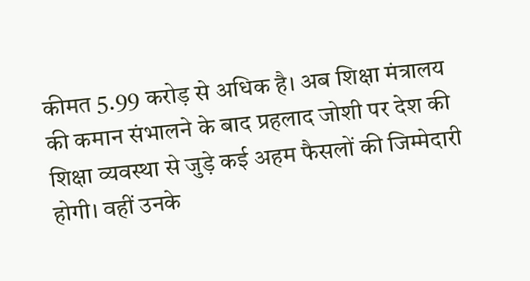कीमत 5.99 करोड़ से अधिक है। अब शिक्षा मंत्रालय की कमान संभालने के बाद प्रहलाद जोशी पर देश की शिक्षा व्यवस्था से जुड़े कई अहम फैसलों की जिम्मेदारी होगी। वहीं उनके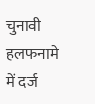चुनावी हलफनामे में दर्ज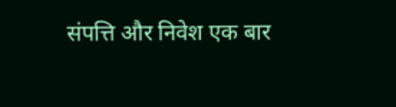संपत्ति और निवेश एक बार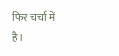फिर चर्चा में है।